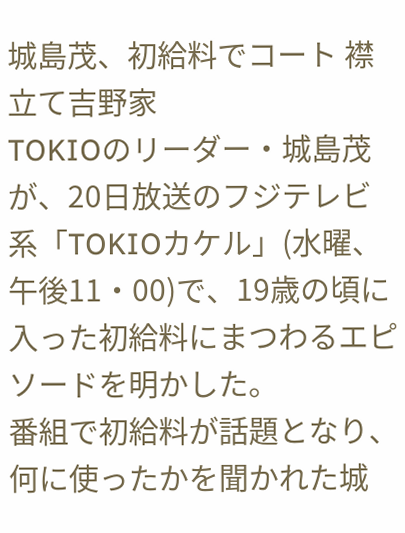城島茂、初給料でコート 襟立て吉野家
TOKIOのリーダー・城島茂が、20日放送のフジテレビ系「TOKIOカケル」(水曜、午後11・00)で、19歳の頃に入った初給料にまつわるエピソードを明かした。
番組で初給料が話題となり、何に使ったかを聞かれた城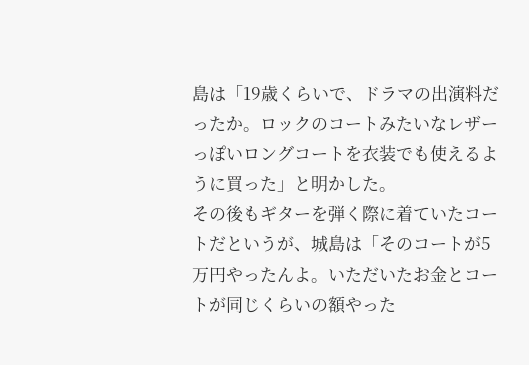島は「19歳くらいで、ドラマの出演料だったか。ロックのコートみたいなレザーっぽいロングコートを衣装でも使えるように買った」と明かした。
その後もギターを弾く際に着ていたコートだというが、城島は「そのコートが5万円やったんよ。いただいたお金とコートが同じくらいの額やった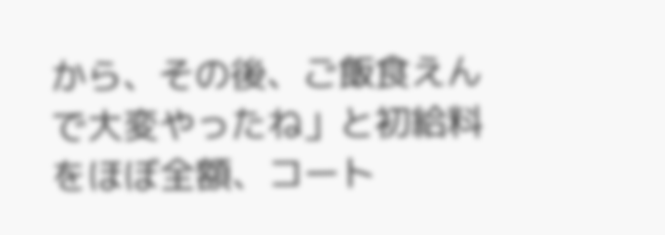から、その後、ご飯食えんで大変やったね」と初給料をほぼ全額、コート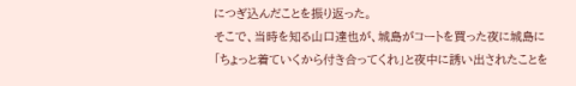につぎ込んだことを振り返った。
そこで、当時を知る山口達也が、城島がコートを買った夜に城島に「ちょっと着ていくから付き合ってくれ」と夜中に誘い出されたことを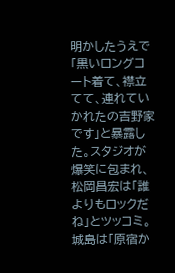明かしたうえで「黒いロングコート着て、襟立てて、連れていかれたの吉野家です」と暴露した。スタジオが爆笑に包まれ、松岡昌宏は「誰よりもロックだね」とツッコミ。城島は「原宿か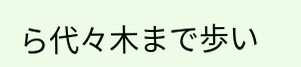ら代々木まで歩い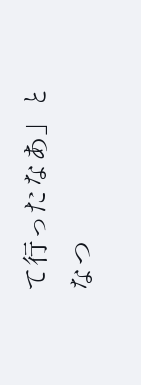て行ったなあ」となつ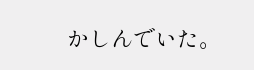かしんでいた。